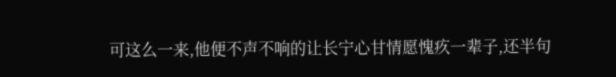可这么一来,他便不声不响的让长宁心甘情愿愧疚一辈子,还半句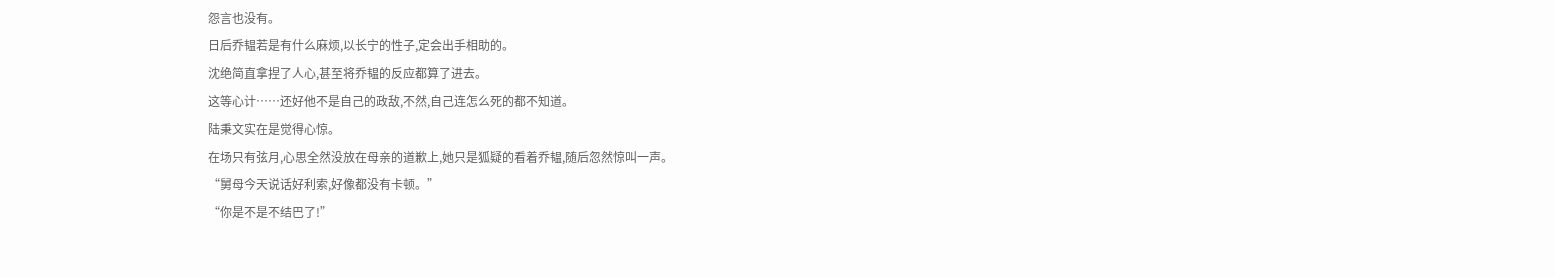怨言也没有。
日后乔韫若是有什么麻烦,以长宁的性子,定会出手相助的。
沈绝简直拿捏了人心,甚至将乔韫的反应都算了进去。
这等心计……还好他不是自己的政敌,不然,自己连怎么死的都不知道。
陆秉文实在是觉得心惊。
在场只有弦月,心思全然没放在母亲的道歉上,她只是狐疑的看着乔韫,随后忽然惊叫一声。
“舅母今天说话好利索,好像都没有卡顿。”
“你是不是不结巴了!”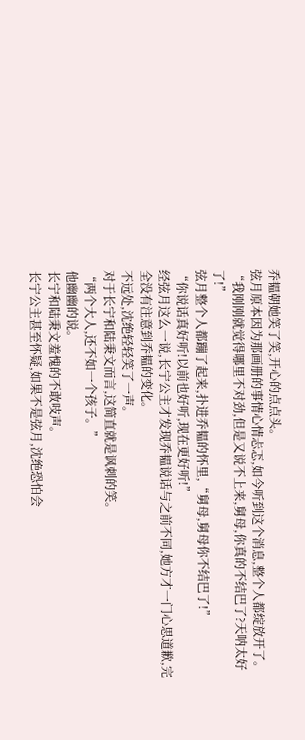乔韫朝她笑了笑,开心的点点头。
弦月原本因为那画册的事情心情忐忑,如今听到这个消息,整个人都绽放开了。
“我刚刚就觉得哪里不对劲,但是又说不上来,舅母,你真的不结巴了?天呐太好了!”
弦月整个人都蹦了起来,扑进乔韫的怀里,“舅母,舅母你不结巴了!”
“你说话真好听!以前也好听,现在更好听!”
经弦月这么一说,长宁公主才发现乔韫说话与之前不同,她方才一门心思道歉,完全没有注意到乔韫的变化。
不远处,沈绝轻轻笑了一声。
对于长宁和陆秉文而言,这简直就是讽刺的笑。
“两个大人,还不如一个孩子。”
他幽幽的说。
长宁和陆秉文羞愧的不敢吱声。
长宁公主甚至怀疑,如果不是弦月,沈绝恐怕会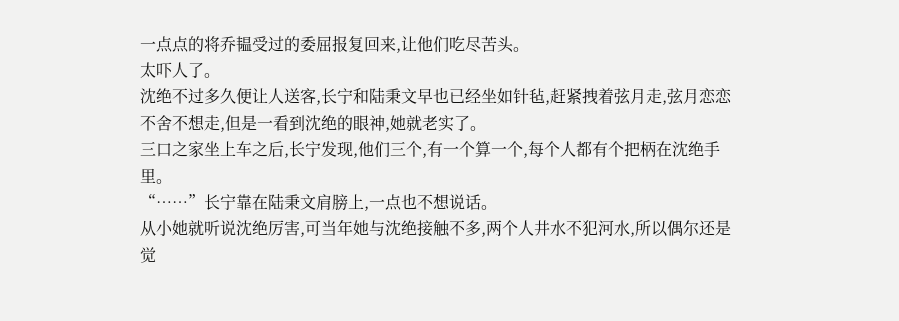一点点的将乔韫受过的委屈报复回来,让他们吃尽苦头。
太吓人了。
沈绝不过多久便让人送客,长宁和陆秉文早也已经坐如针毡,赶紧拽着弦月走,弦月恋恋不舍不想走,但是一看到沈绝的眼神,她就老实了。
三口之家坐上车之后,长宁发现,他们三个,有一个算一个,每个人都有个把柄在沈绝手里。
“……”长宁靠在陆秉文肩膀上,一点也不想说话。
从小她就听说沈绝厉害,可当年她与沈绝接触不多,两个人井水不犯河水,所以偶尔还是觉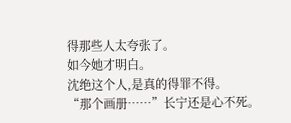得那些人太夸张了。
如今她才明白。
沈绝这个人,是真的得罪不得。
“那个画册……”长宁还是心不死。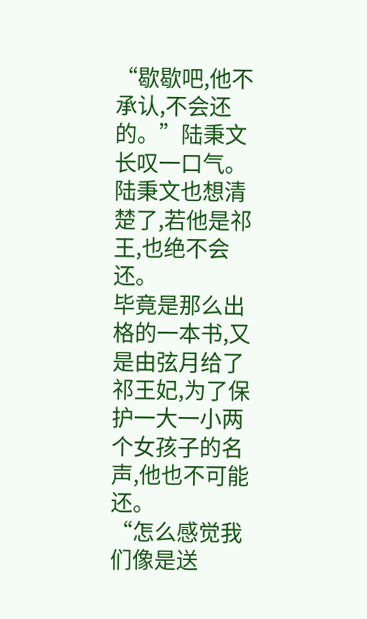“歇歇吧,他不承认,不会还的。”陆秉文长叹一口气。
陆秉文也想清楚了,若他是祁王,也绝不会还。
毕竟是那么出格的一本书,又是由弦月给了祁王妃,为了保护一大一小两个女孩子的名声,他也不可能还。
“怎么感觉我们像是送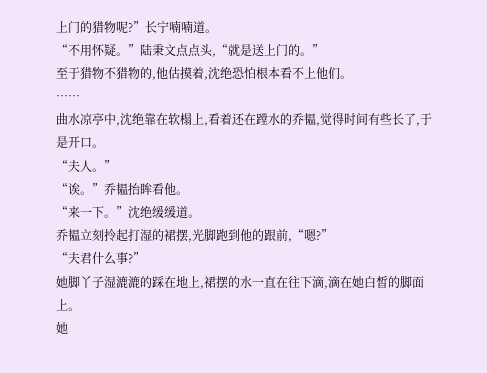上门的猎物呢?”长宁喃喃道。
“不用怀疑。”陆秉文点点头,“就是送上门的。”
至于猎物不猎物的,他估摸着,沈绝恐怕根本看不上他们。
……
曲水凉亭中,沈绝靠在软榻上,看着还在蹚水的乔韫,觉得时间有些长了,于是开口。
“夫人。”
“诶。”乔韫抬眸看他。
“来一下。”沈绝缓缓道。
乔韫立刻拎起打湿的裙摆,光脚跑到他的跟前,“嗯?”
“夫君什么事?”
她脚丫子湿漉漉的踩在地上,裙摆的水一直在往下滴,滴在她白皙的脚面上。
她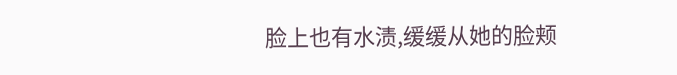脸上也有水渍,缓缓从她的脸颊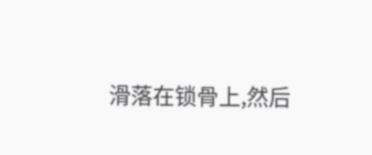滑落在锁骨上,然后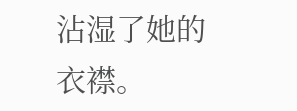沾湿了她的衣襟。